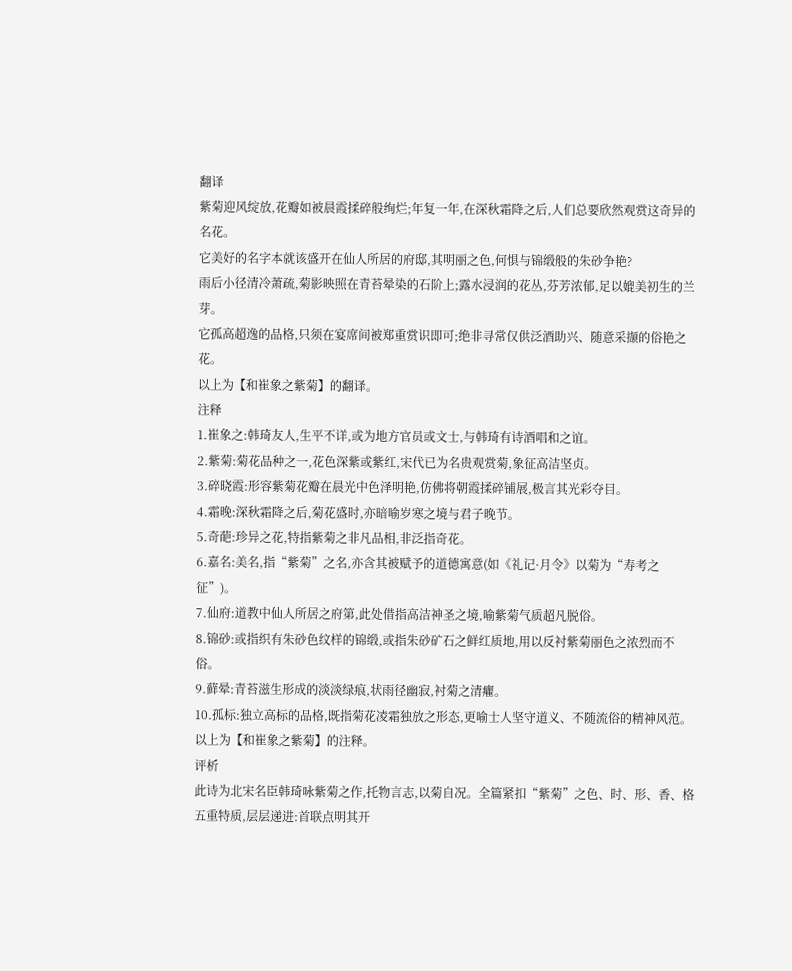翻译
紫菊迎风绽放,花瓣如被晨霞揉碎般绚烂;年复一年,在深秋霜降之后,人们总要欣然观赏这奇异的名花。
它美好的名字本就该盛开在仙人所居的府邸,其明丽之色,何惧与锦缎般的朱砂争艳?
雨后小径清冷萧疏,菊影映照在青苔晕染的石阶上;露水浸润的花丛,芬芳浓郁,足以媲美初生的兰芽。
它孤高超逸的品格,只须在宴席间被郑重赏识即可;绝非寻常仅供泛酒助兴、随意采撷的俗艳之花。
以上为【和崔象之紫菊】的翻译。
注释
1.崔象之:韩琦友人,生平不详,或为地方官员或文士,与韩琦有诗酒唱和之谊。
2.紫菊:菊花品种之一,花色深紫或紫红,宋代已为名贵观赏菊,象征高洁坚贞。
3.碎晓霞:形容紫菊花瓣在晨光中色泽明艳,仿佛将朝霞揉碎铺展,极言其光彩夺目。
4.霜晚:深秋霜降之后,菊花盛时,亦暗喻岁寒之境与君子晚节。
5.奇葩:珍异之花,特指紫菊之非凡品相,非泛指奇花。
6.嘉名:美名,指“紫菊”之名,亦含其被赋予的道德寓意(如《礼记·月令》以菊为“寿考之征”)。
7.仙府:道教中仙人所居之府第,此处借指高洁神圣之境,喻紫菊气质超凡脱俗。
8.锦砂:或指织有朱砂色纹样的锦缎,或指朱砂矿石之鲜红质地,用以反衬紫菊丽色之浓烈而不俗。
9.藓晕:青苔滋生形成的淡淡绿痕,状雨径幽寂,衬菊之清癯。
10.孤标:独立高标的品格,既指菊花凌霜独放之形态,更喻士人坚守道义、不随流俗的精神风范。
以上为【和崔象之紫菊】的注释。
评析
此诗为北宋名臣韩琦咏紫菊之作,托物言志,以菊自况。全篇紧扣“紫菊”之色、时、形、香、格五重特质,层层递进:首联点明其开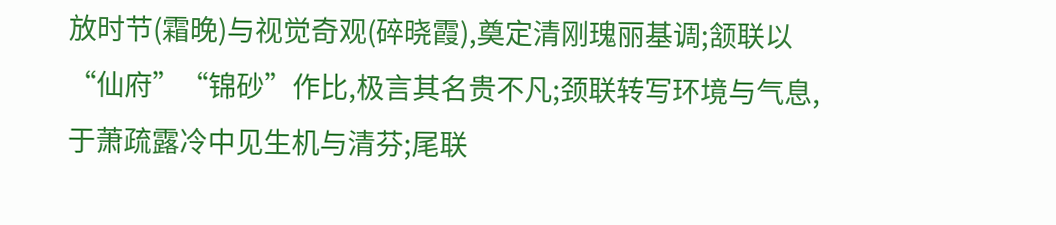放时节(霜晚)与视觉奇观(碎晓霞),奠定清刚瑰丽基调;颔联以“仙府”“锦砂”作比,极言其名贵不凡;颈联转写环境与气息,于萧疏露冷中见生机与清芬;尾联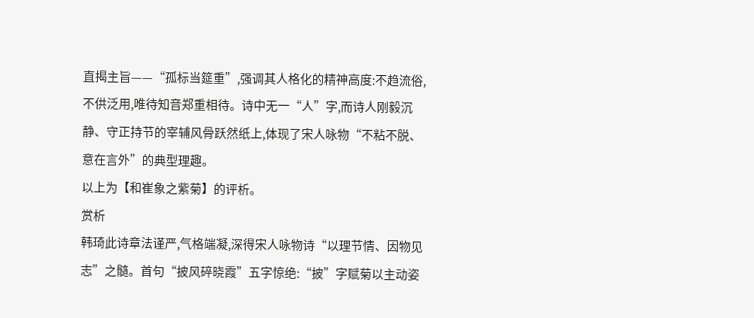直揭主旨——“孤标当筵重”,强调其人格化的精神高度:不趋流俗,不供泛用,唯待知音郑重相待。诗中无一“人”字,而诗人刚毅沉静、守正持节的宰辅风骨跃然纸上,体现了宋人咏物“不粘不脱、意在言外”的典型理趣。
以上为【和崔象之紫菊】的评析。
赏析
韩琦此诗章法谨严,气格端凝,深得宋人咏物诗“以理节情、因物见志”之髓。首句“披风碎晓霞”五字惊绝:“披”字赋菊以主动姿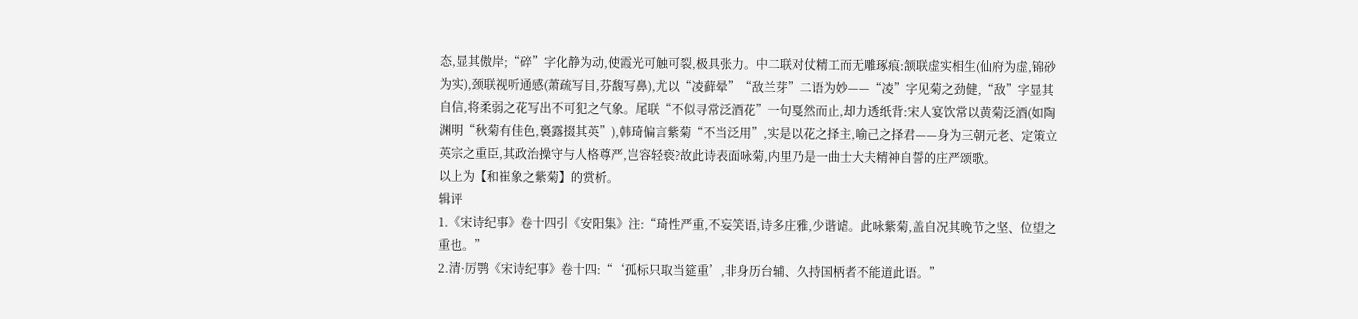态,显其傲岸;“碎”字化静为动,使霞光可触可裂,极具张力。中二联对仗精工而无雕琢痕:颔联虚实相生(仙府为虚,锦砂为实),颈联视听通感(萧疏写目,芬馥写鼻),尤以“凌藓晕”“敌兰芽”二语为妙——“凌”字见菊之劲健,“敌”字显其自信,将柔弱之花写出不可犯之气象。尾联“不似寻常泛酒花”一句戛然而止,却力透纸背:宋人宴饮常以黄菊泛酒(如陶渊明“秋菊有佳色,裛露掇其英”),韩琦偏言紫菊“不当泛用”,实是以花之择主,喻己之择君——身为三朝元老、定策立英宗之重臣,其政治操守与人格尊严,岂容轻亵?故此诗表面咏菊,内里乃是一曲士大夫精神自誓的庄严颂歌。
以上为【和崔象之紫菊】的赏析。
辑评
1.《宋诗纪事》卷十四引《安阳集》注:“琦性严重,不妄笑语,诗多庄雅,少谐谑。此咏紫菊,盖自况其晚节之坚、位望之重也。”
2.清·厉鹗《宋诗纪事》卷十四:“‘孤标只取当筵重’,非身历台辅、久持国柄者不能道此语。”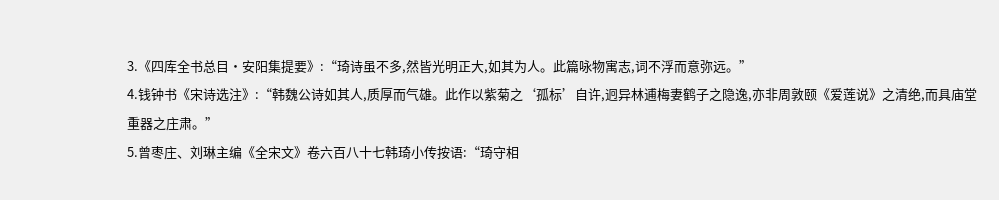3.《四库全书总目·安阳集提要》:“琦诗虽不多,然皆光明正大,如其为人。此篇咏物寓志,词不浮而意弥远。”
4.钱钟书《宋诗选注》:“韩魏公诗如其人,质厚而气雄。此作以紫菊之‘孤标’自许,迥异林逋梅妻鹤子之隐逸,亦非周敦颐《爱莲说》之清绝,而具庙堂重器之庄肃。”
5.曾枣庄、刘琳主编《全宋文》卷六百八十七韩琦小传按语:“琦守相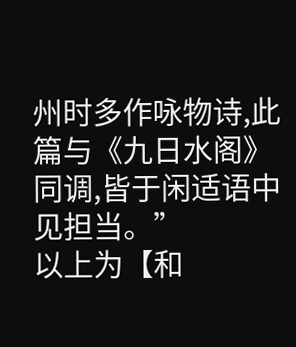州时多作咏物诗,此篇与《九日水阁》同调,皆于闲适语中见担当。”
以上为【和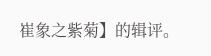崔象之紫菊】的辑评。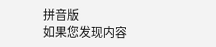拼音版
如果您发现内容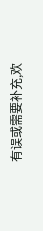有误或需要补充,欢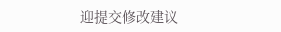迎提交修改建议